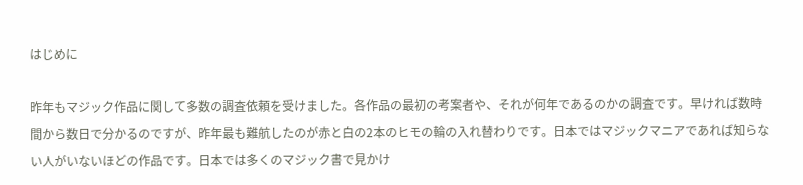はじめに

昨年もマジック作品に関して多数の調査依頼を受けました。各作品の最初の考案者や、それが何年であるのかの調査です。早ければ数時間から数日で分かるのですが、昨年最も難航したのが赤と白の2本のヒモの輪の入れ替わりです。日本ではマジックマニアであれば知らない人がいないほどの作品です。日本では多くのマジック書で見かけ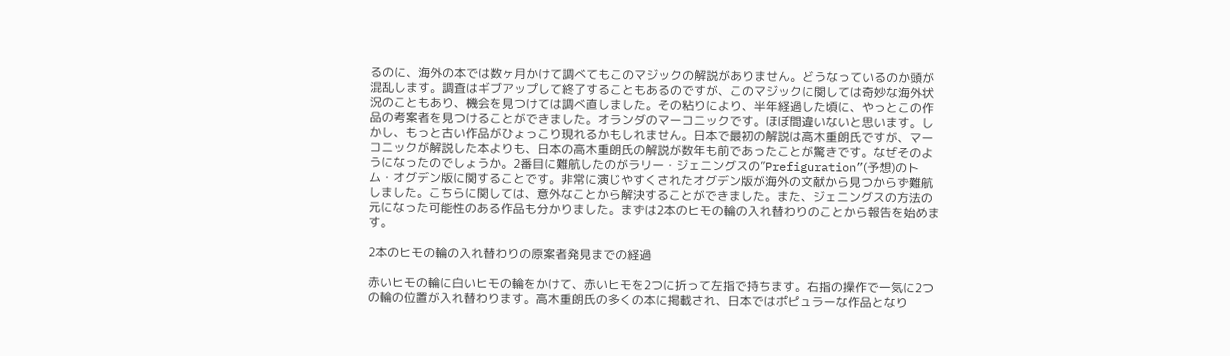るのに、海外の本では数ヶ月かけて調べてもこのマジックの解説がありません。どうなっているのか頭が混乱します。調査はギブアップして終了することもあるのですが、このマジックに関しては奇妙な海外状況のこともあり、機会を見つけては調べ直しました。その粘りにより、半年経過した頃に、やっとこの作品の考案者を見つけることができました。オランダのマーコニックです。ほぼ間違いないと思います。しかし、もっと古い作品がひょっこり現れるかもしれません。日本で最初の解説は高木重朗氏ですが、マーコニックが解説した本よりも、日本の高木重朗氏の解説が数年も前であったことが驚きです。なぜそのようになったのでしょうか。2番目に難航したのがラリー・ジェニングスの”Prefiguration”(予想)のトム・オグデン版に関することです。非常に演じやすくされたオグデン版が海外の文献から見つからず難航しました。こちらに関しては、意外なことから解決することができました。また、ジェニングスの方法の元になった可能性のある作品も分かりました。まずは2本のヒモの輪の入れ替わりのことから報告を始めます。

2本のヒモの輪の入れ替わりの原案者発見までの経過

赤いヒモの輪に白いヒモの輪をかけて、赤いヒモを2つに折って左指で持ちます。右指の操作で一気に2つの輪の位置が入れ替わります。高木重朗氏の多くの本に掲載され、日本ではポピュラーな作品となり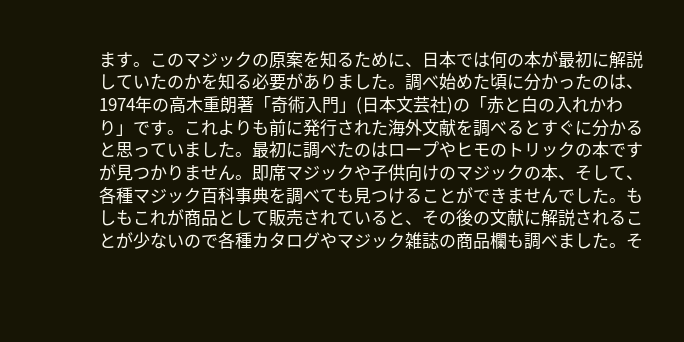ます。このマジックの原案を知るために、日本では何の本が最初に解説していたのかを知る必要がありました。調べ始めた頃に分かったのは、1974年の高木重朗著「奇術入門」(日本文芸社)の「赤と白の入れかわり」です。これよりも前に発行された海外文献を調べるとすぐに分かると思っていました。最初に調べたのはロープやヒモのトリックの本ですが見つかりません。即席マジックや子供向けのマジックの本、そして、各種マジック百科事典を調べても見つけることができませんでした。もしもこれが商品として販売されていると、その後の文献に解説されることが少ないので各種カタログやマジック雑誌の商品欄も調べました。そ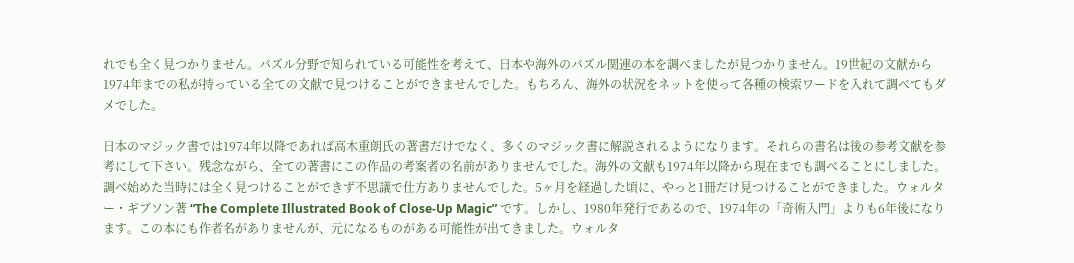れでも全く見つかりません。パズル分野で知られている可能性を考えて、日本や海外のパズル関連の本を調べましたが見つかりません。19世紀の文献から1974年までの私が持っている全ての文献で見つけることができませんでした。もちろん、海外の状況をネットを使って各種の検索ワードを入れて調べてもダメでした。

日本のマジック書では1974年以降であれば高木重朗氏の著書だけでなく、多くのマジック書に解説されるようになります。それらの書名は後の参考文献を参考にして下さい。残念ながら、全ての著書にこの作品の考案者の名前がありませんでした。海外の文献も1974年以降から現在までも調べることにしました。調べ始めた当時には全く見つけることができず不思議で仕方ありませんでした。5ヶ月を経過した頃に、やっと1冊だけ見つけることができました。ウォルター・ギブソン著 “The Complete Illustrated Book of Close-Up Magic” です。しかし、1980年発行であるので、1974年の「奇術入門」よりも6年後になります。この本にも作者名がありませんが、元になるものがある可能性が出てきました。ウォルタ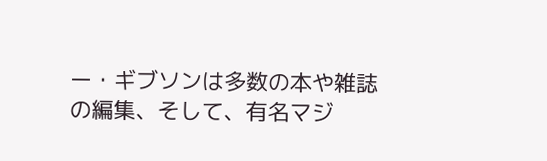ー・ギブソンは多数の本や雑誌の編集、そして、有名マジ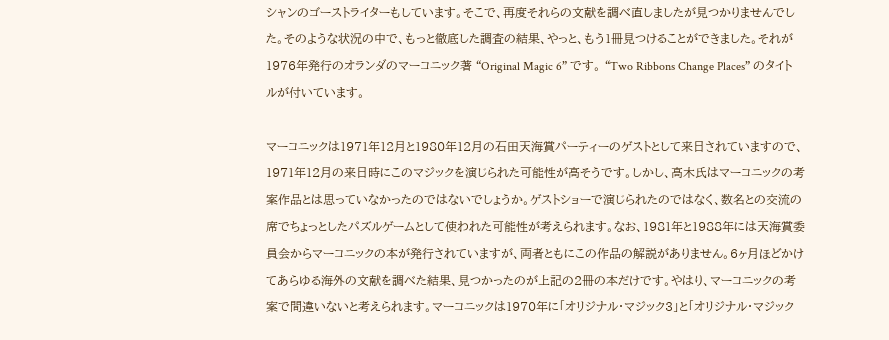シャンのゴーストライターもしています。そこで、再度それらの文献を調べ直しましたが見つかりませんでした。そのような状況の中で、もっと徹底した調査の結果、やっと、もう1冊見つけることができました。それが1976年発行のオランダのマーコニック著 “Original Magic 6” です。 “Two Ribbons Change Places” のタイトルが付いています。

マーコニックは1971年12月と1980年12月の石田天海賞パーティーのゲストとして来日されていますので、1971年12月の来日時にこのマジックを演じられた可能性が高そうです。しかし、高木氏はマーコニックの考案作品とは思っていなかったのではないでしょうか。ゲストショーで演じられたのではなく、数名との交流の席でちょっとしたパズルゲームとして使われた可能性が考えられます。なお、1981年と1988年には天海賞委員会からマーコニックの本が発行されていますが、両者ともにこの作品の解説がありません。6ヶ月ほどかけてあらゆる海外の文献を調べた結果、見つかったのが上記の2冊の本だけです。やはり、マーコニックの考案で間違いないと考えられます。マーコニックは1970年に「オリジナル・マジック3」と「オリジナル・マジック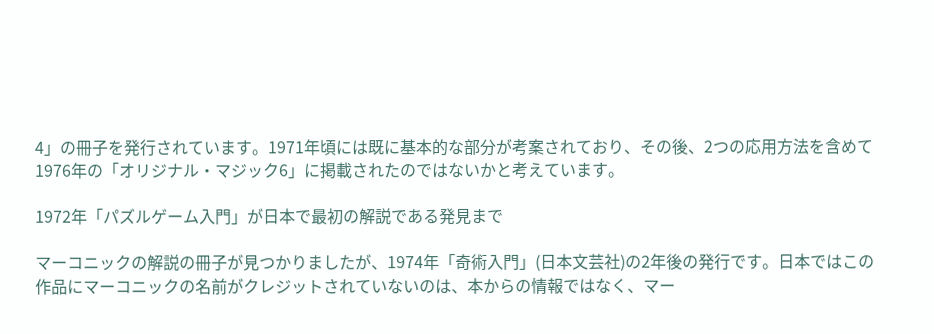4」の冊子を発行されています。1971年頃には既に基本的な部分が考案されており、その後、2つの応用方法を含めて1976年の「オリジナル・マジック6」に掲載されたのではないかと考えています。

1972年「パズルゲーム入門」が日本で最初の解説である発見まで

マーコニックの解説の冊子が見つかりましたが、1974年「奇術入門」(日本文芸社)の2年後の発行です。日本ではこの作品にマーコニックの名前がクレジットされていないのは、本からの情報ではなく、マー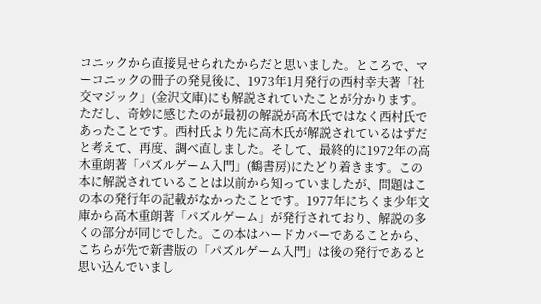コニックから直接見せられたからだと思いました。ところで、マーコニックの冊子の発見後に、1973年1月発行の西村幸夫著「社交マジック」(金沢文庫)にも解説されていたことが分かります。ただし、奇妙に感じたのが最初の解説が高木氏ではなく西村氏であったことです。西村氏より先に高木氏が解説されているはずだと考えて、再度、調べ直しました。そして、最終的に1972年の高木重朗著「パズルゲーム入門」(鶴書房)にたどり着きます。この本に解説されていることは以前から知っていましたが、問題はこの本の発行年の記載がなかったことです。1977年にちくま少年文庫から高木重朗著「パズルゲーム」が発行されており、解説の多くの部分が同じでした。この本はハードカバーであることから、こちらが先で新書版の「パズルゲーム入門」は後の発行であると思い込んでいまし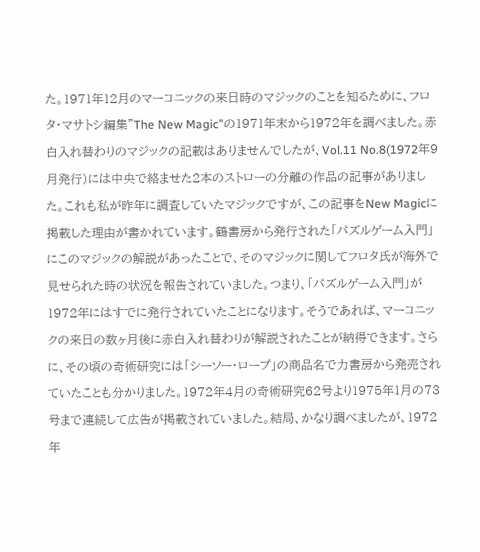た。1971年12月のマーコニックの来日時のマジックのことを知るために、フロタ・マサトシ編集”The New Magic”の1971年末から1972年を調べました。赤白入れ替わりのマジックの記載はありませんでしたが、Vol.11 No.8(1972年9月発行)には中央で絡ませた2本のストローの分離の作品の記事がありました。これも私が昨年に調査していたマジックですが、この記事をNew Magicに掲載した理由が書かれています。鶴書房から発行された「パズルゲーム入門」にこのマジックの解説があったことで、そのマジックに関してフロタ氏が海外で見せられた時の状況を報告されていました。つまり、「パズルゲーム入門」が1972年にはすでに発行されていたことになります。そうであれば、マーコニックの来日の数ヶ月後に赤白入れ替わりが解説されたことが納得できます。さらに、その頃の奇術研究には「シーソー・ロープ」の商品名で力書房から発売されていたことも分かりました。1972年4月の奇術研究62号より1975年1月の73号まで連続して広告が掲載されていました。結局、かなり調べましたが、1972年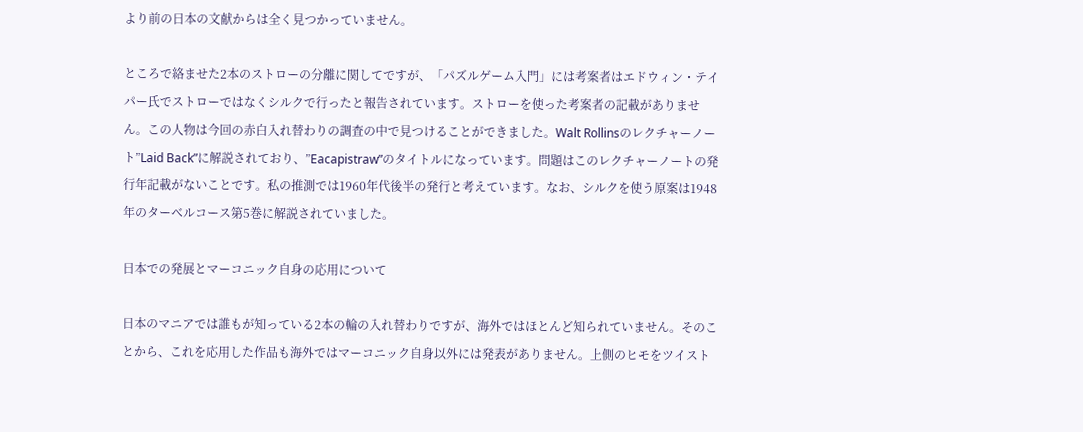より前の日本の文献からは全く見つかっていません。

ところで絡ませた2本のストローの分離に関してですが、「パズルゲーム入門」には考案者はエドウィン・テイパー氏でストローではなくシルクで行ったと報告されています。ストローを使った考案者の記載がありません。この人物は今回の赤白入れ替わりの調査の中で見つけることができました。Walt Rollinsのレクチャーノート”Laid Back”に解説されており、”Eacapistraw”のタイトルになっています。問題はこのレクチャーノートの発行年記載がないことです。私の推測では1960年代後半の発行と考えています。なお、シルクを使う原案は1948年のターベルコース第5巻に解説されていました。

日本での発展とマーコニック自身の応用について

日本のマニアでは誰もが知っている2本の輪の入れ替わりですが、海外ではほとんど知られていません。そのことから、これを応用した作品も海外ではマーコニック自身以外には発表がありません。上側のヒモをツイスト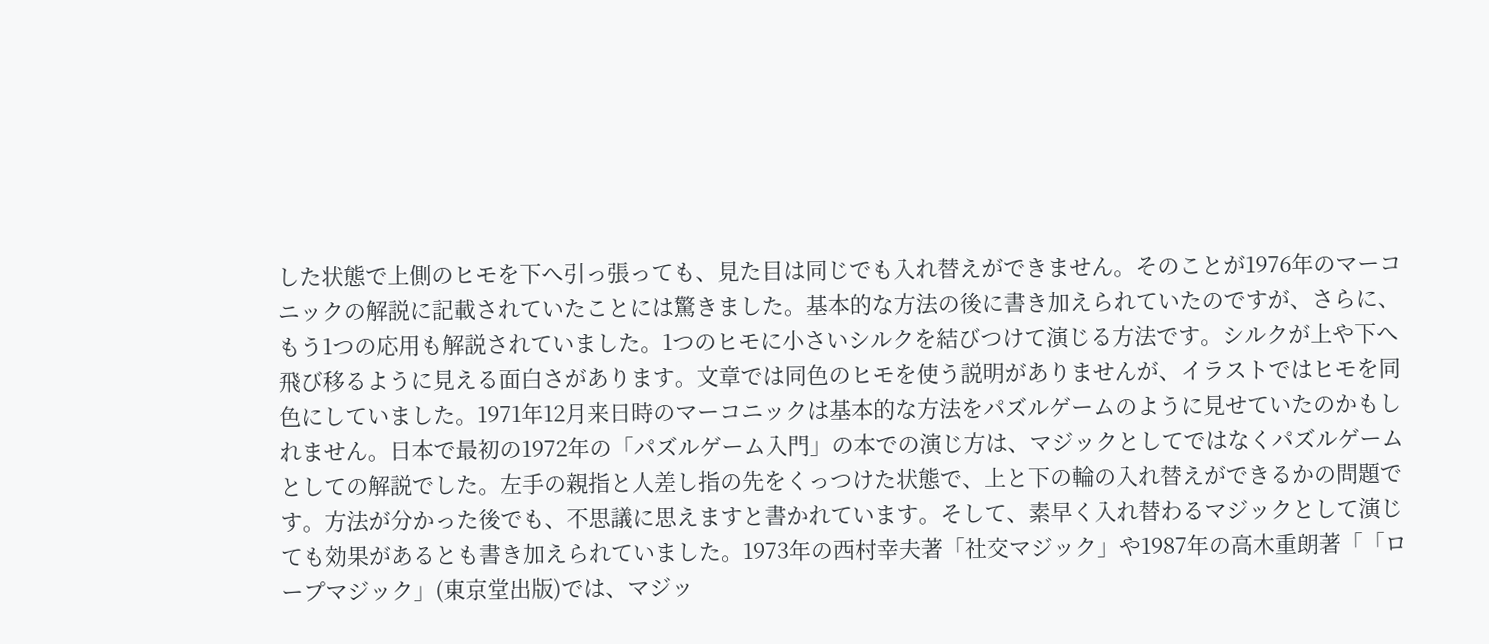した状態で上側のヒモを下へ引っ張っても、見た目は同じでも入れ替えができません。そのことが1976年のマーコニックの解説に記載されていたことには驚きました。基本的な方法の後に書き加えられていたのですが、さらに、もう1つの応用も解説されていました。1つのヒモに小さいシルクを結びつけて演じる方法です。シルクが上や下へ飛び移るように見える面白さがあります。文章では同色のヒモを使う説明がありませんが、イラストではヒモを同色にしていました。1971年12月来日時のマーコニックは基本的な方法をパズルゲームのように見せていたのかもしれません。日本で最初の1972年の「パズルゲーム入門」の本での演じ方は、マジックとしてではなくパズルゲームとしての解説でした。左手の親指と人差し指の先をくっつけた状態で、上と下の輪の入れ替えができるかの問題です。方法が分かった後でも、不思議に思えますと書かれています。そして、素早く入れ替わるマジックとして演じても効果があるとも書き加えられていました。1973年の西村幸夫著「社交マジック」や1987年の高木重朗著「「ロープマジック」(東京堂出版)では、マジッ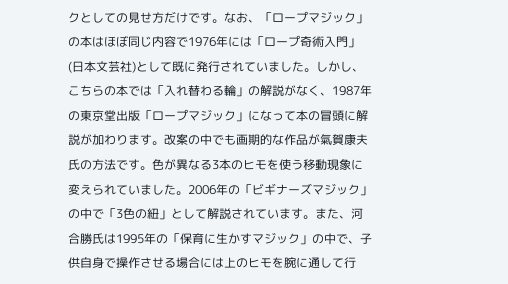クとしての見せ方だけです。なお、「ロープマジック」の本はほぼ同じ内容で1976年には「ロープ奇術入門」(日本文芸社)として既に発行されていました。しかし、こちらの本では「入れ替わる輪」の解説がなく、1987年の東京堂出版「ロープマジック」になって本の冒頭に解説が加わります。改案の中でも画期的な作品が氣賀康夫氏の方法です。色が異なる3本のヒモを使う移動現象に変えられていました。2006年の「ビギナーズマジック」の中で「3色の紐」として解説されています。また、河合勝氏は1995年の「保育に生かすマジック」の中で、子供自身で操作させる場合には上のヒモを腕に通して行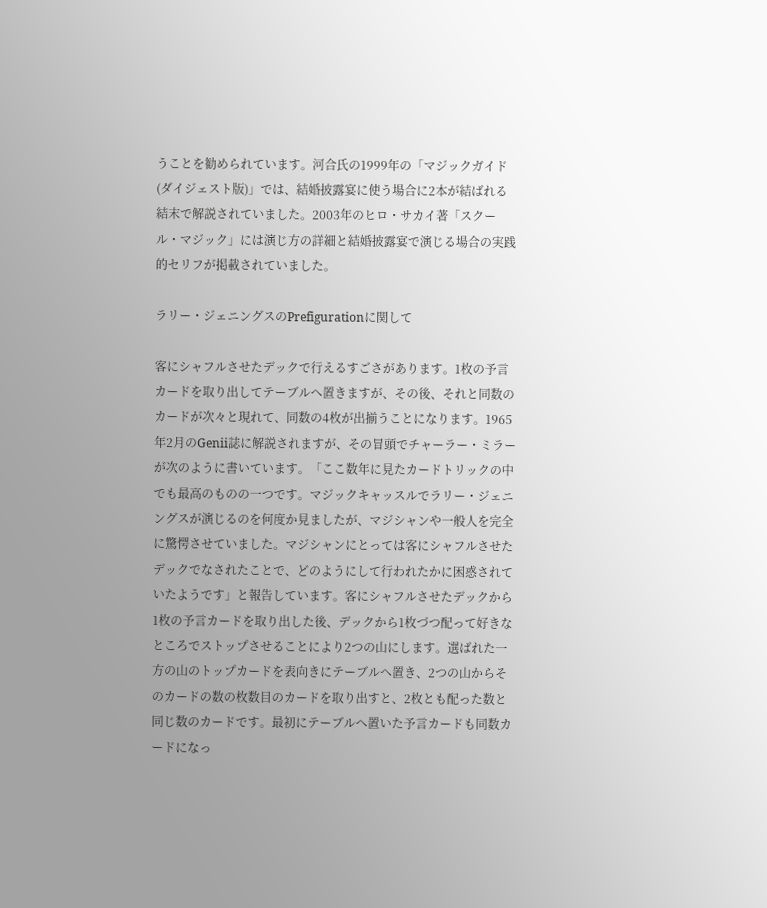うことを勧められています。河合氏の1999年の「マジックガイド(ダイジェスト版)」では、結婚披露宴に使う場合に2本が結ばれる結末で解説されていました。2003年のヒロ・サカイ著「スクール・マジック」には演じ方の詳細と結婚披露宴で演じる場合の実践的セリフが掲載されていました。

ラリー・ジェニングスのPrefigurationに関して

客にシャフルさせたデックで行えるすごさがあります。1枚の予言カードを取り出してテーブルへ置きますが、その後、それと同数のカードが次々と現れて、同数の4枚が出揃うことになります。1965年2月のGenii誌に解説されますが、その冒頭でチャーラー・ミラーが次のように書いています。「ここ数年に見たカードトリックの中でも最高のものの一つです。マジックキャッスルでラリー・ジェニングスが演じるのを何度か見ましたが、マジシャンや一般人を完全に驚愕させていました。マジシャンにとっては客にシャフルさせたデックでなされたことで、どのようにして行われたかに困惑されていたようです」と報告しています。客にシャフルさせたデックから1枚の予言カードを取り出した後、デックから1枚づつ配って好きなところでストップさせることにより2つの山にします。選ばれた一方の山のトップカードを表向きにテーブルへ置き、2つの山からそのカードの数の枚数目のカードを取り出すと、2枚とも配った数と同じ数のカードです。最初にテーブルへ置いた予言カードも同数カードになっ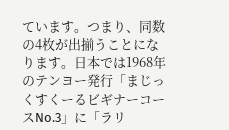ています。つまり、同数の4枚が出揃うことになります。日本では1968年のテンヨー発行「まじっくすくーるビギナーコースNo.3」に「ラリ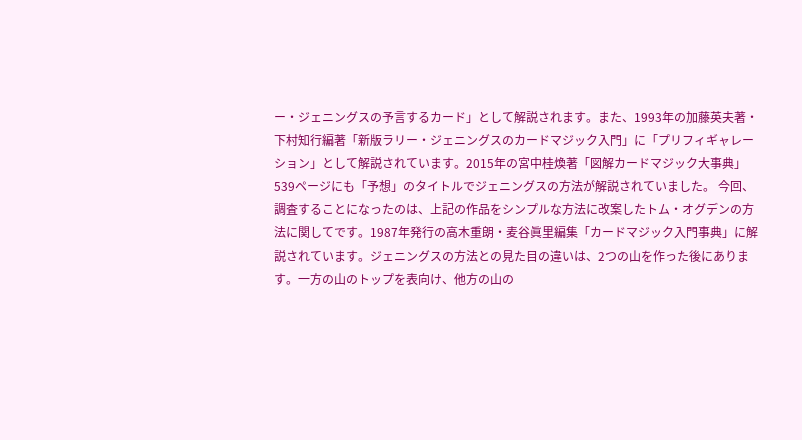ー・ジェニングスの予言するカード」として解説されます。また、1993年の加藤英夫著・下村知行編著「新版ラリー・ジェニングスのカードマジック入門」に「プリフィギャレーション」として解説されています。2015年の宮中桂煥著「図解カードマジック大事典」539ページにも「予想」のタイトルでジェニングスの方法が解説されていました。 今回、調査することになったのは、上記の作品をシンプルな方法に改案したトム・オグデンの方法に関してです。1987年発行の高木重朗・麦谷眞里編集「カードマジック入門事典」に解説されています。ジェニングスの方法との見た目の違いは、2つの山を作った後にあります。一方の山のトップを表向け、他方の山の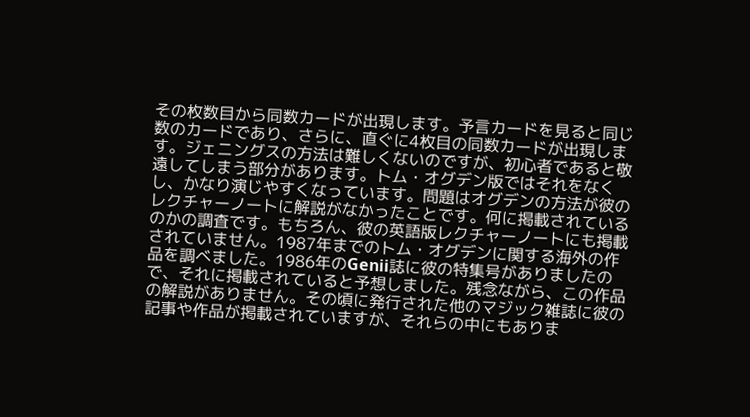その枚数目から同数カードが出現します。予言カードを見ると同じ数のカードであり、さらに、直ぐに4枚目の同数カードが出現します。ジェニングスの方法は難しくないのですが、初心者であると敬遠してしまう部分があります。トム・オグデン版ではそれをなくし、かなり演じやすくなっています。問題はオグデンの方法が彼のレクチャーノートに解説がなかったことです。何に掲載されているのかの調査です。もちろん、彼の英語版レクチャーノートにも掲載されていません。1987年までのトム・オグデンに関する海外の作品を調べました。1986年のGenii誌に彼の特集号がありましたので、それに掲載されていると予想しました。残念ながら、この作品の解説がありません。その頃に発行された他のマジック雑誌に彼の記事や作品が掲載されていますが、それらの中にもありま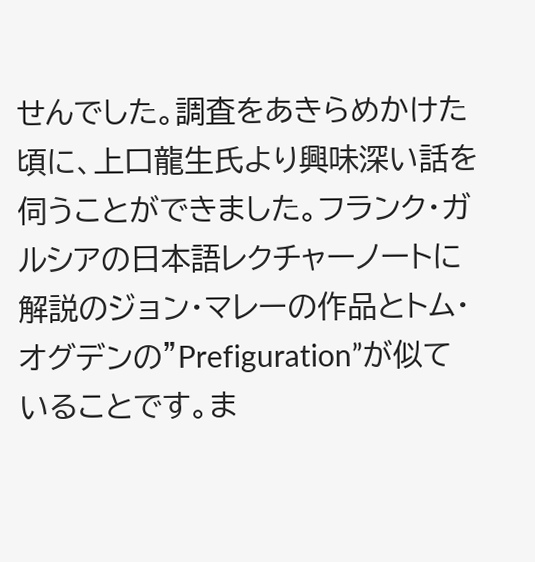せんでした。調査をあきらめかけた頃に、上口龍生氏より興味深い話を伺うことができました。フランク・ガルシアの日本語レクチャーノートに解説のジョン・マレーの作品とトム・オグデンの”Prefiguration”が似ていることです。ま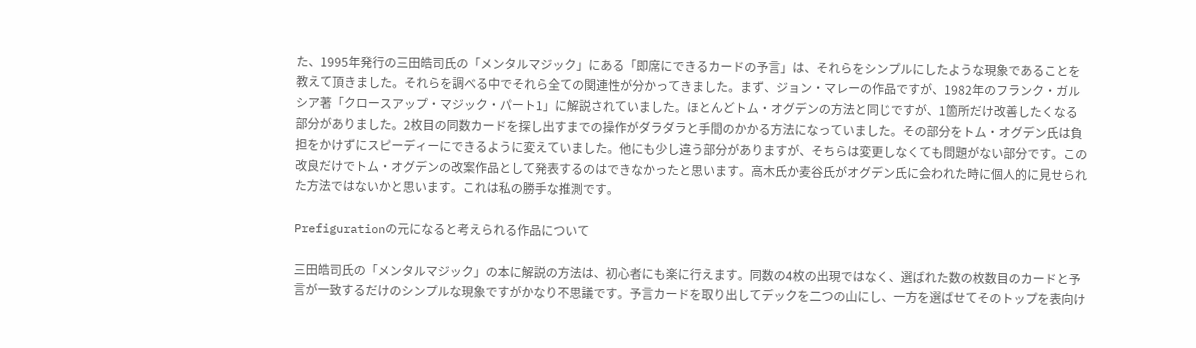た、1995年発行の三田皓司氏の「メンタルマジック」にある「即席にできるカードの予言」は、それらをシンプルにしたような現象であることを教えて頂きました。それらを調べる中でそれら全ての関連性が分かってきました。まず、ジョン・マレーの作品ですが、1982年のフランク・ガルシア著「クロースアップ・マジック・パート1」に解説されていました。ほとんどトム・オグデンの方法と同じですが、1箇所だけ改善したくなる部分がありました。2枚目の同数カードを探し出すまでの操作がダラダラと手間のかかる方法になっていました。その部分をトム・オグデン氏は負担をかけずにスピーディーにできるように変えていました。他にも少し違う部分がありますが、そちらは変更しなくても問題がない部分です。この改良だけでトム・オグデンの改案作品として発表するのはできなかったと思います。高木氏か麦谷氏がオグデン氏に会われた時に個人的に見せられた方法ではないかと思います。これは私の勝手な推測です。

Prefigurationの元になると考えられる作品について

三田皓司氏の「メンタルマジック」の本に解説の方法は、初心者にも楽に行えます。同数の4枚の出現ではなく、選ばれた数の枚数目のカードと予言が一致するだけのシンプルな現象ですがかなり不思議です。予言カードを取り出してデックを二つの山にし、一方を選ばせてそのトップを表向け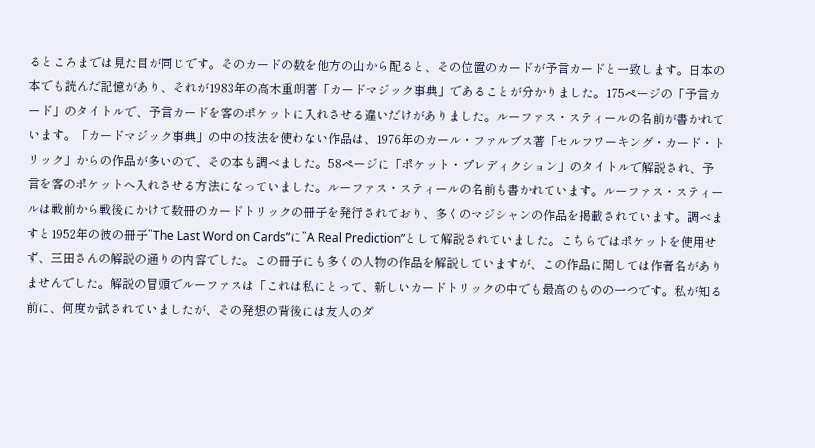るところまでは見た目が同じです。そのカードの数を他方の山から配ると、その位置のカードが予言カードと一致します。日本の本でも読んだ記憶があり、それが1983年の高木重朗著「カードマジック事典」であることが分かりました。175ページの「予言カード」のタイトルで、予言カードを客のポケットに入れさせる違いだけがありました。ルーファス・スティールの名前が書かれています。「カードマジック事典」の中の技法を使わない作品は、1976年のカール・ファルブス著「セルフワーキング・カード・トリック」からの作品が多いので、その本も調べました。58ページに「ポケット・プレディクション」のタイトルで解説され、予言を客のポケットへ入れさせる方法になっていました。ルーファス・スティールの名前も書かれています。ルーファス・スティールは戦前から戦後にかけて数冊のカードトリックの冊子を発行されており、多くのマジシャンの作品を掲載されています。調べますと1952年の彼の冊子”The Last Word on Cards”に”A Real Prediction”として解説されていました。こちらではポケットを使用せず、三田さんの解説の通りの内容でした。この冊子にも多くの人物の作品を解説していますが、この作品に関しては作者名がありませんでした。解説の冒頭でルーファスは「これは私にとって、新しいカードトリックの中でも最高のものの一つです。私が知る前に、何度か試されていましたが、その発想の背後には友人のダ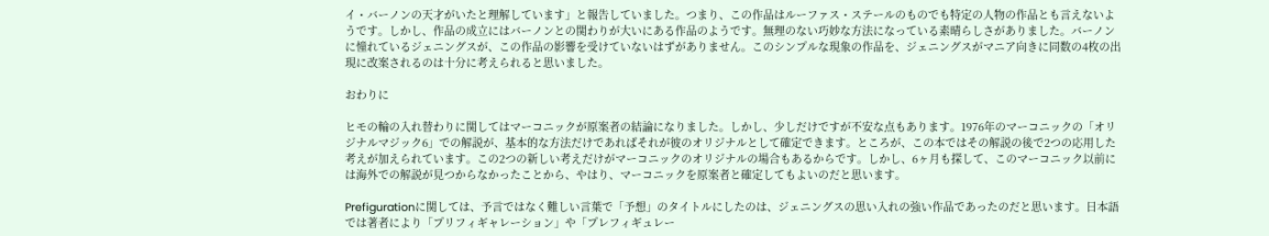イ・バーノンの天才がいたと理解しています」と報告していました。つまり、この作品はルーファス・ステールのものでも特定の人物の作品とも言えないようです。しかし、作品の成立にはバーノンとの関わりが大いにある作品のようです。無理のない巧妙な方法になっている素晴らしさがありました。バーノンに憧れているジェニングスが、この作品の影響を受けていないはずがありません。このシンプルな現象の作品を、ジェニングスがマニア向きに同数の4枚の出現に改案されるのは十分に考えられると思いました。

おわりに

ヒモの輪の入れ替わりに関してはマーコニックが原案者の結論になりました。しかし、少しだけですが不安な点もあります。1976年のマーコニックの「オリジナルマジック6」での解説が、基本的な方法だけであればそれが彼のオリジナルとして確定できます。ところが、この本ではその解説の後で2つの応用した考えが加えられています。この2つの新しい考えだけがマーコニックのオリジナルの場合もあるからです。しかし、6ヶ月も探して、このマーコニック以前には海外での解説が見つからなかったことから、やはり、マーコニックを原案者と確定してもよいのだと思います。

Prefigurationに関しては、予言ではなく難しい言葉で「予想」のタイトルにしたのは、ジェニングスの思い入れの強い作品であったのだと思います。日本語では著者により「プリフィギャレーション」や「プレフィギュレー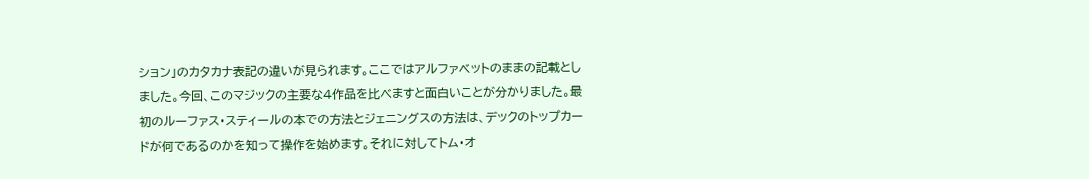ション」のカタカナ表記の違いが見られます。ここではアルファベットのままの記載としました。今回、このマジックの主要な4作品を比べますと面白いことが分かりました。最初のルーファス・スティールの本での方法とジェニングスの方法は、デックのトップカードが何であるのかを知って操作を始めます。それに対してトム・オ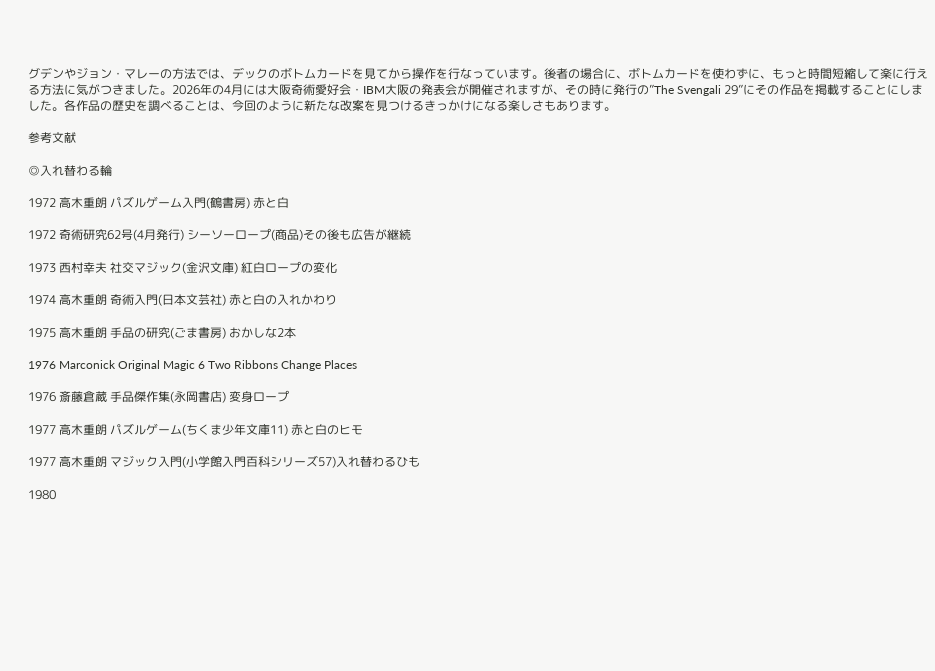グデンやジョン・マレーの方法では、デックのボトムカードを見てから操作を行なっています。後者の場合に、ボトムカードを使わずに、もっと時間短縮して楽に行える方法に気がつきました。2026年の4月には大阪奇術愛好会・IBM大阪の発表会が開催されますが、その時に発行の”The Svengali 29”にその作品を掲載することにしました。各作品の歴史を調べることは、今回のように新たな改案を見つけるきっかけになる楽しさもあります。

参考文献

◎入れ替わる輪

1972 高木重朗 パズルゲーム入門(鶴書房) 赤と白

1972 奇術研究62号(4月発行) シーソーロープ(商品)その後も広告が継続

1973 西村幸夫 社交マジック(金沢文庫) 紅白ロープの変化

1974 高木重朗 奇術入門(日本文芸社) 赤と白の入れかわり

1975 高木重朗 手品の研究(ごま書房) おかしな2本

1976 Marconick Original Magic 6 Two Ribbons Change Places

1976 斎藤倉蔵 手品傑作集(永岡書店) 変身ロープ

1977 高木重朗 パズルゲーム(ちくま少年文庫11) 赤と白のヒモ

1977 高木重朗 マジック入門(小学館入門百科シリーズ57)入れ替わるひも

1980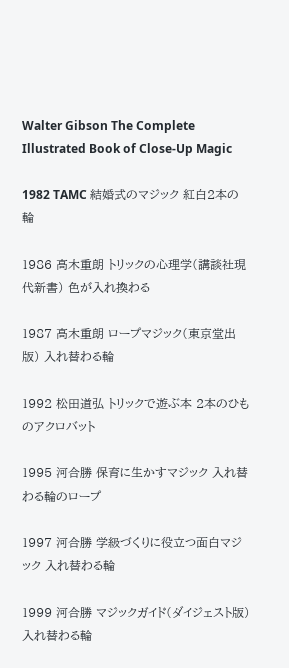Walter Gibson The Complete Illustrated Book of Close-Up Magic

1982 TAMC 結婚式のマジック 紅白2本の輪

1986 高木重朗 トリックの心理学(講談社現代新書) 色が入れ換わる

1987 高木重朗 ロープマジック(東京堂出版) 入れ替わる輪

1992 松田道弘 トリックで遊ぶ本 2本のひものアクロバット

1995 河合勝 保育に生かすマジック 入れ替わる輪のロープ

1997 河合勝 学級づくりに役立つ面白マジック 入れ替わる輪

1999 河合勝 マジックガイド(ダイジェスト版) 入れ替わる輪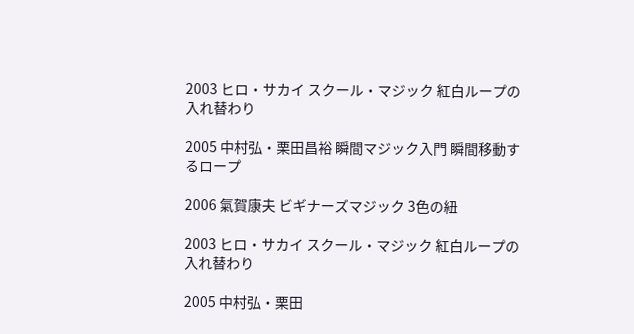2003 ヒロ・サカイ スクール・マジック 紅白ループの入れ替わり

2005 中村弘・栗田昌裕 瞬間マジック入門 瞬間移動するロープ

2006 氣賀康夫 ビギナーズマジック 3色の紐

2003 ヒロ・サカイ スクール・マジック 紅白ループの入れ替わり

2005 中村弘・栗田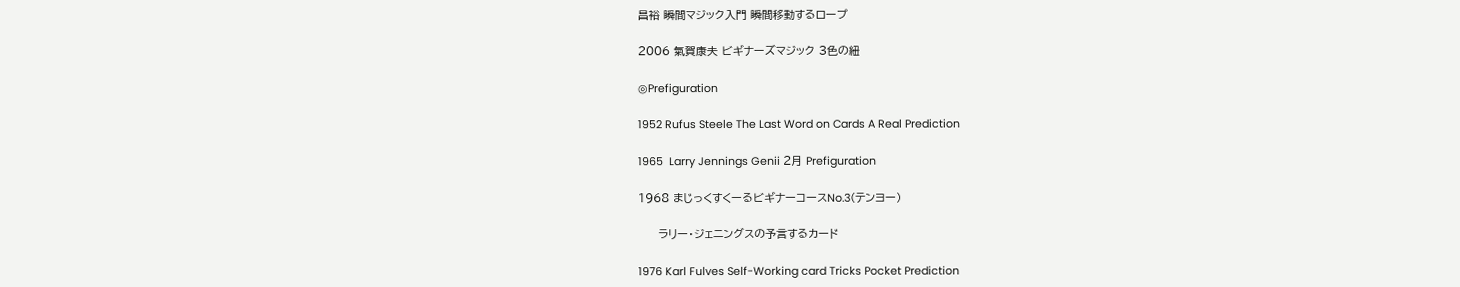昌裕 瞬間マジック入門 瞬間移動するロープ

2006 氣賀康夫 ビギナーズマジック 3色の紐

◎Prefiguration

1952 Rufus Steele The Last Word on Cards A Real Prediction

1965  Larry Jennings Genii 2月 Prefiguration

1968 まじっくすくーるビギナーコースNo.3(テンヨー)

     ラリー・ジェニングスの予言するカード

1976 Karl Fulves Self-Working card Tricks Pocket Prediction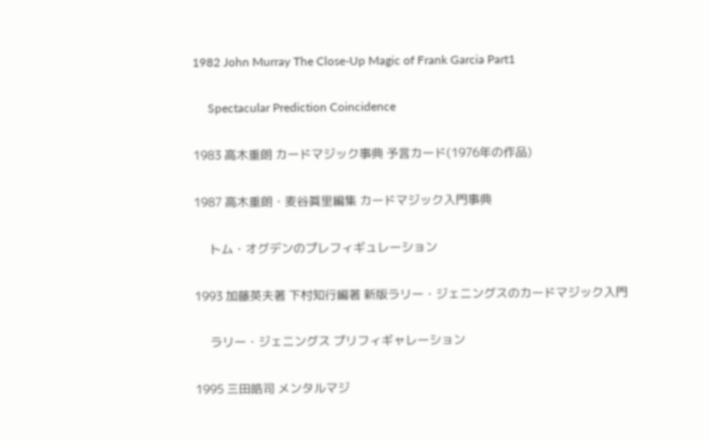1982 John Murray The Close-Up Magic of Frank Garcia Part1

     Spectacular Prediction Coincidence

1983 高木重朗 カードマジック事典 予言カード(1976年の作品)

1987 高木重朗・麦谷眞里編集 カードマジック入門事典

     トム・オグデンのプレフィギュレーション

1993 加藤英夫著 下村知行編著 新版ラリー・ジェニングスのカードマジック入門

     ラリー・ジェニングス プリフィギャレーション

1995 三田皓司 メンタルマジ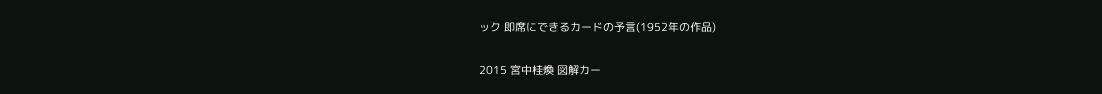ック 即席にできるカードの予言(1952年の作品)

2015 宮中桂煥 図解カー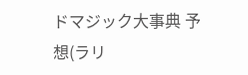ドマジック大事典 予想(ラリ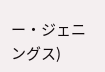ー・ジェニングス)